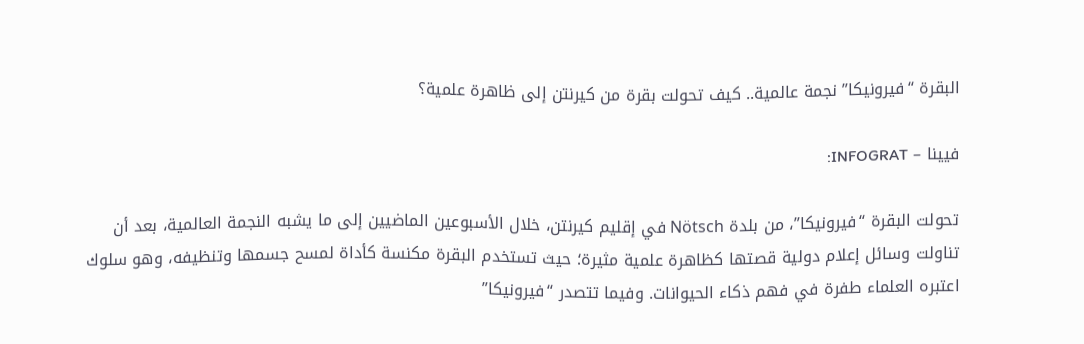البقرة “فيرونيكا” نجمة عالمية.. كيف تحولت بقرة من كيرنتن إلى ظاهرة علمية؟

فيينا – INFOGRAT:

تحولت البقرة “فيرونيكا”، من بلدة Nötsch في إقليم كيرنتن، خلال الأسبوعين الماضيين إلى ما يشبه النجمة العالمية، بعد أن تناولت وسائل إعلام دولية قصتها كظاهرة علمية مثيرة؛ حيث تستخدم البقرة مكنسة كأداة لمسح جسمها وتنظيفه، وهو سلوك اعتبره العلماء طفرة في فهم ذكاء الحيوانات. وفيما تتصدر “فيرونيكا”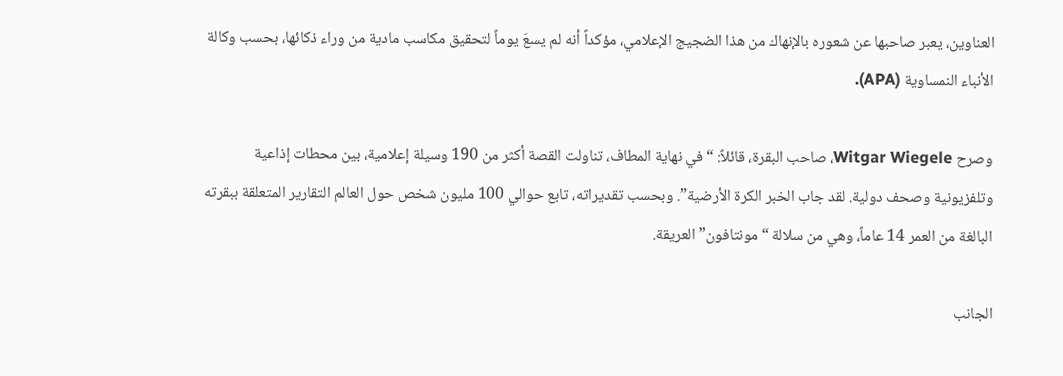العناوين، يعبر صاحبها عن شعوره بالإنهاك من هذا الضجيج الإعلامي، مؤكداً أنه لم يسعَ يوماً لتحقيق مكاسب مادية من وراء ذكائها، بحسب وكالة الأنباء النمساوية (APA).

وصرح Witgar Wiegele، صاحب البقرة، قائلاً: “في نهاية المطاف، تناولت القصة أكثر من 190 وسيلة إعلامية، بين محطات إذاعية وتلفزيونية وصحف دولية. لقد جاب الخبر الكرة الأرضية”. وبحسب تقديراته، تابع حوالي 100 مليون شخص حول العالم التقارير المتعلقة ببقرته البالغة من العمر 14 عاماً، وهي من سلالة “مونتافون” العريقة.

الجانب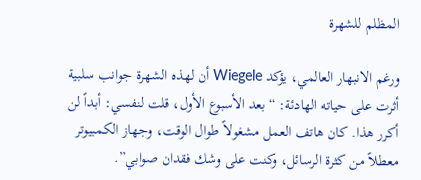المظلم للشهرة

ورغم الانبهار العالمي، يؤكد Wiegele أن لهذه الشهرة جوانب سلبية أثرت على حياته الهادئة: “بعد الأسبوع الأول، قلت لنفسي: أبداً لن أكرر هذا. كان هاتف العمل مشغولاً طوال الوقت، وجهاز الكمبيوتر معطلاً من كثرة الرسائل، وكنت على وشك فقدان صوابي”.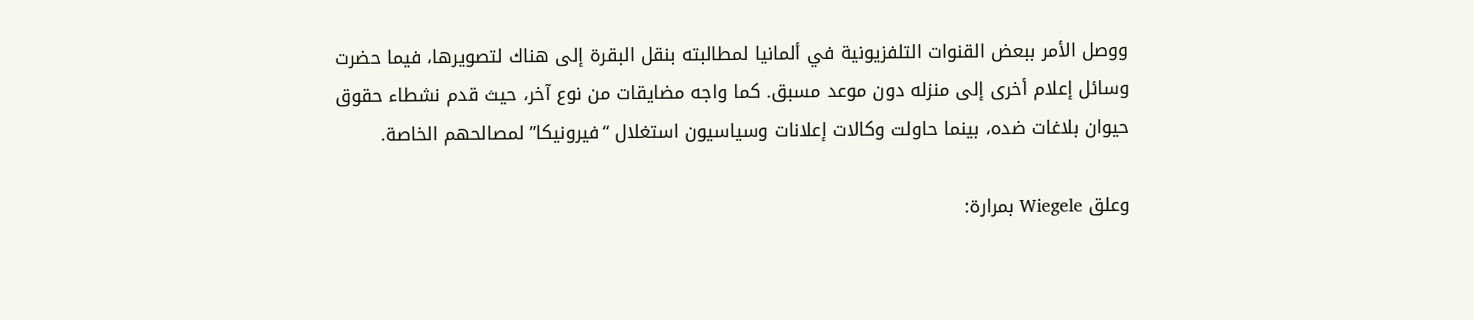ووصل الأمر ببعض القنوات التلفزيونية في ألمانيا لمطالبته بنقل البقرة إلى هناك لتصويرها، فيما حضرت وسائل إعلام أخرى إلى منزله دون موعد مسبق. كما واجه مضايقات من نوع آخر، حيث قدم نشطاء حقوق حيوان بلاغات ضده، بينما حاولت وكالات إعلانات وسياسيون استغلال “فيرونيكا” لمصالحهم الخاصة.

وعلق Wiegele بمرارة: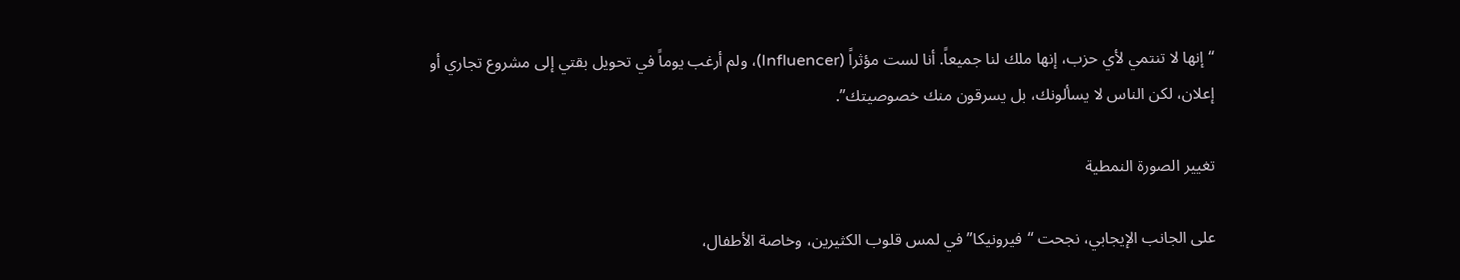“إنها لا تنتمي لأي حزب، إنها ملك لنا جميعاً. أنا لست مؤثراً (Influencer)، ولم أرغب يوماً في تحويل بقتي إلى مشروع تجاري أو إعلان، لكن الناس لا يسألونك، بل يسرقون منك خصوصيتك”.

تغيير الصورة النمطية

على الجانب الإيجابي، نجحت “فيرونيكا” في لمس قلوب الكثيرين، وخاصة الأطفال،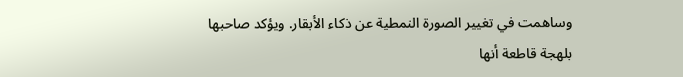وساهمت في تغيير الصورة النمطية عن ذكاء الأبقار. ويؤكد صاحبها بلهجة قاطعة أنها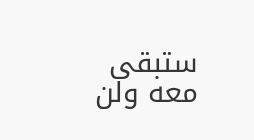ستبقى معه ولن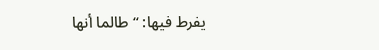يفرط فيها: “طالما أنها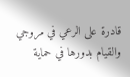قادرة على الرعي في مروجي والقيام بدورها في حماية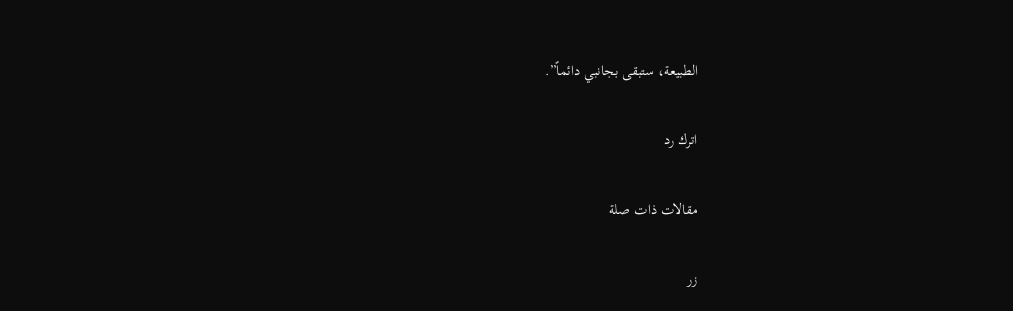الطبيعة، ستبقى بجانبي دائماً”.

اترك رد

مقالات ذات صلة

زر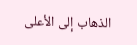الذهاب إلى الأعلى